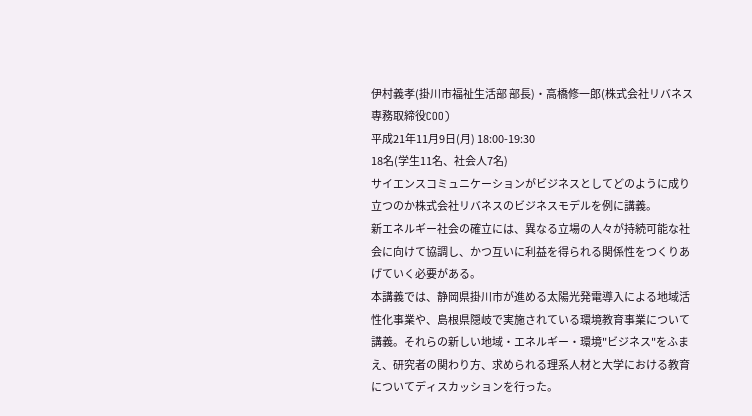伊村義孝(掛川市福祉生活部 部長)・高橋修一郎(株式会社リバネス 専務取締役COO)
平成21年11月9日(月) 18:00-19:30
18名(学生11名、社会人7名)
サイエンスコミュニケーションがビジネスとしてどのように成り立つのか株式会社リバネスのビジネスモデルを例に講義。
新エネルギー社会の確立には、異なる立場の人々が持続可能な社会に向けて協調し、かつ互いに利益を得られる関係性をつくりあげていく必要がある。
本講義では、静岡県掛川市が進める太陽光発電導入による地域活性化事業や、島根県隠岐で実施されている環境教育事業について講義。それらの新しい地域・エネルギー・環境"ビジネス"をふまえ、研究者の関わり方、求められる理系人材と大学における教育についてディスカッションを行った。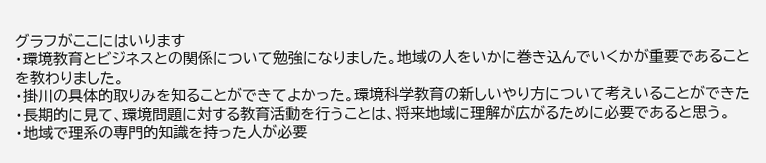グラフがここにはいります
・環境教育とビジネスとの関係について勉強になりました。地域の人をいかに巻き込んでいくかが重要であることを教わりました。
・掛川の具体的取りみを知ることができてよかった。環境科学教育の新しいやり方について考えいることができた
・長期的に見て、環境問題に対する教育活動を行うことは、将来地域に理解が広がるために必要であると思う。
・地域で理系の専門的知識を持った人が必要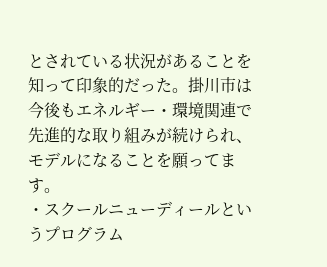とされている状況があることを知って印象的だった。掛川市は今後もエネルギー・環境関連で先進的な取り組みが続けられ、モデルになることを願ってます。
・スクールニューディールというプログラム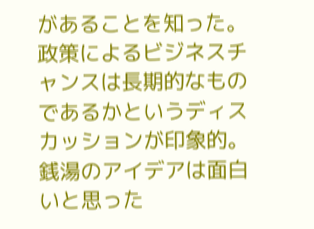があることを知った。政策によるビジネスチャンスは長期的なものであるかというディスカッションが印象的。銭湯のアイデアは面白いと思った